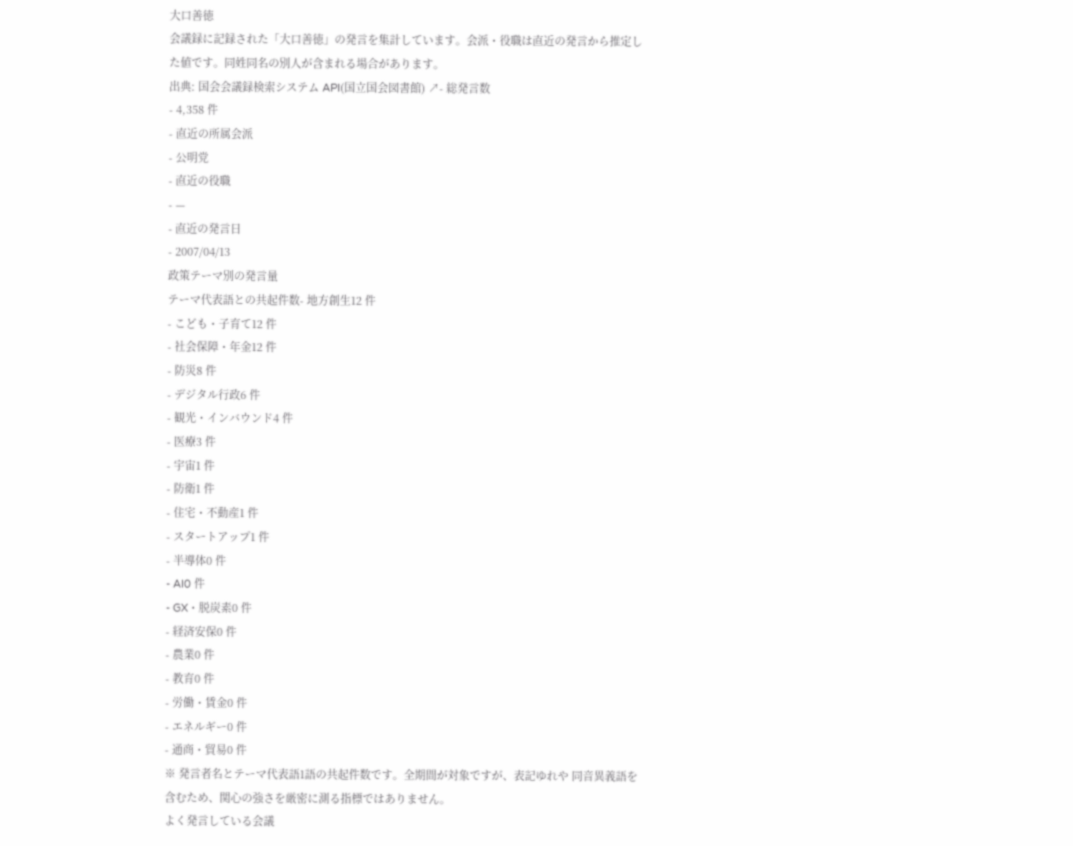大口善徳
会議録に記録された「大口善徳」の発言を集計しています。会派・役職は直近の発言から推定した値です。同姓同名の別人が含まれる場合があります。
出典: 国会会議録検索システム API(国立国会図書館) ↗- 総発言数
- 4,358 件
- 直近の所属会派
- 公明党
- 直近の役職
- —
- 直近の発言日
- 2007/04/13
政策テーマ別の発言量
テーマ代表語との共起件数- 地方創生12 件
- こども・子育て12 件
- 社会保障・年金12 件
- 防災8 件
- デジタル行政6 件
- 観光・インバウンド4 件
- 医療3 件
- 宇宙1 件
- 防衛1 件
- 住宅・不動産1 件
- スタートアップ1 件
- 半導体0 件
- AI0 件
- GX・脱炭素0 件
- 経済安保0 件
- 農業0 件
- 教育0 件
- 労働・賃金0 件
- エネルギー0 件
- 通商・貿易0 件
※ 発言者名とテーマ代表語1語の共起件数です。全期間が対象ですが、表記ゆれや 同音異義語を含むため、関心の強さを厳密に測る指標ではありません。
よく発言している会議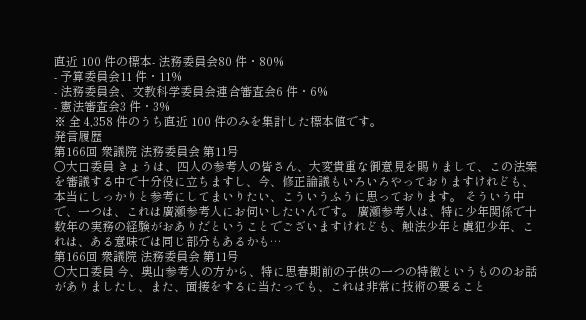直近 100 件の標本- 法務委員会80 件・80%
- 予算委員会11 件・11%
- 法務委員会、文教科学委員会連合審査会6 件・6%
- 憲法審査会3 件・3%
※ 全 4,358 件のうち直近 100 件のみを集計した標本値です。
発言履歴
第166回 衆議院 法務委員会 第11号
○大口委員 きょうは、四人の参考人の皆さん、大変貴重な御意見を賜りまして、この法案を審議する中で十分役に立ちますし、今、修正論議もいろいろやっておりますけれども、本当にしっかりと参考にしてまいりたい、こういうふうに思っております。 そういう中で、一つは、これは廣瀬参考人にお伺いしたいんです。 廣瀬参考人は、特に少年関係で十数年の実務の経験がおありだということでございますけれども、触法少年と虞犯少年、これは、ある意味では同じ部分もあるかも…
第166回 衆議院 法務委員会 第11号
○大口委員 今、奥山参考人の方から、特に思春期前の子供の一つの特徴というもののお話がありましたし、また、面接をするに当たっても、これは非常に技術の要ること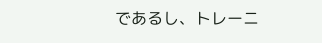であるし、トレーニ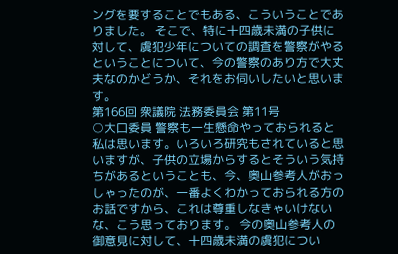ングを要することでもある、こういうことでありました。 そこで、特に十四歳未満の子供に対して、虞犯少年についての調査を警察がやるということについて、今の警察のあり方で大丈夫なのかどうか、それをお伺いしたいと思います。
第166回 衆議院 法務委員会 第11号
○大口委員 警察も一生懸命やっておられると私は思います。いろいろ研究もされていると思いますが、子供の立場からするとそういう気持ちがあるということも、今、奥山参考人がおっしゃったのが、一番よくわかっておられる方のお話ですから、これは尊重しなきゃいけないな、こう思っております。 今の奥山参考人の御意見に対して、十四歳未満の虞犯につい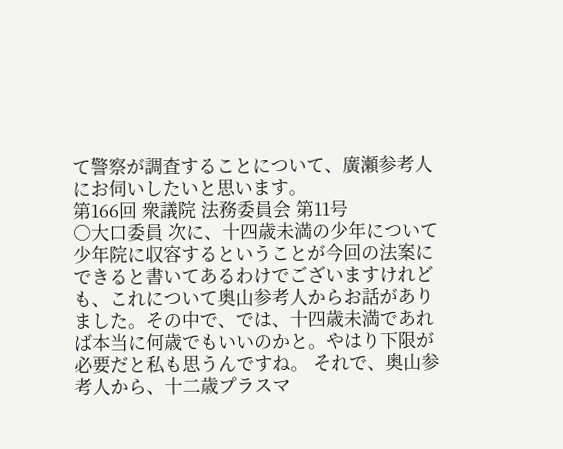て警察が調査することについて、廣瀬参考人にお伺いしたいと思います。
第166回 衆議院 法務委員会 第11号
○大口委員 次に、十四歳未満の少年について少年院に収容するということが今回の法案にできると書いてあるわけでございますけれども、これについて奥山参考人からお話がありました。その中で、では、十四歳未満であれば本当に何歳でもいいのかと。やはり下限が必要だと私も思うんですね。 それで、奥山参考人から、十二歳プラスマ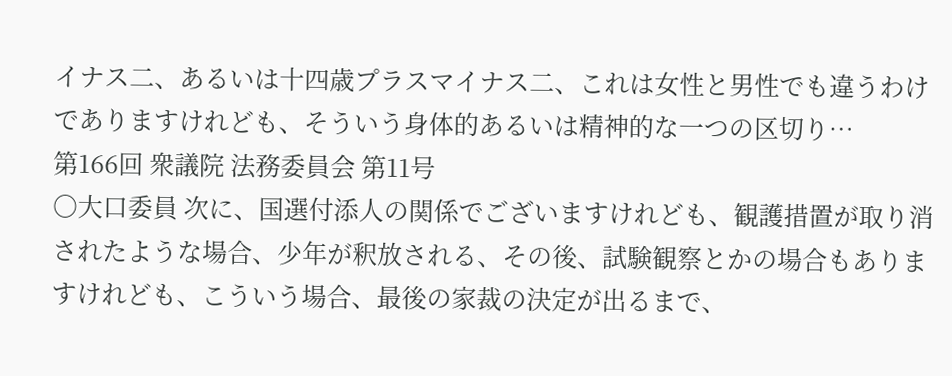イナス二、あるいは十四歳プラスマイナス二、これは女性と男性でも違うわけでありますけれども、そういう身体的あるいは精神的な一つの区切り…
第166回 衆議院 法務委員会 第11号
○大口委員 次に、国選付添人の関係でございますけれども、観護措置が取り消されたような場合、少年が釈放される、その後、試験観察とかの場合もありますけれども、こういう場合、最後の家裁の決定が出るまで、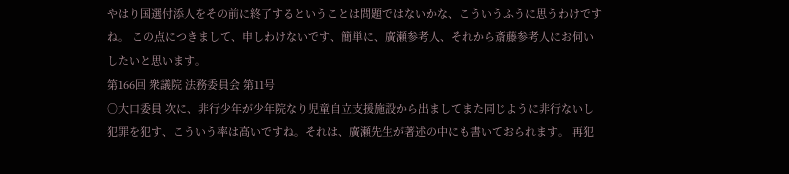やはり国選付添人をその前に終了するということは問題ではないかな、こういうふうに思うわけですね。 この点につきまして、申しわけないです、簡単に、廣瀬参考人、それから斎藤参考人にお伺いしたいと思います。
第166回 衆議院 法務委員会 第11号
○大口委員 次に、非行少年が少年院なり児童自立支援施設から出ましてまた同じように非行ないし犯罪を犯す、こういう率は高いですね。それは、廣瀬先生が著述の中にも書いておられます。 再犯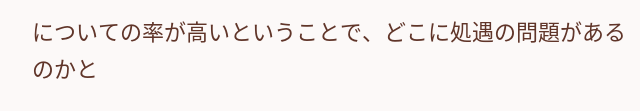についての率が高いということで、どこに処遇の問題があるのかと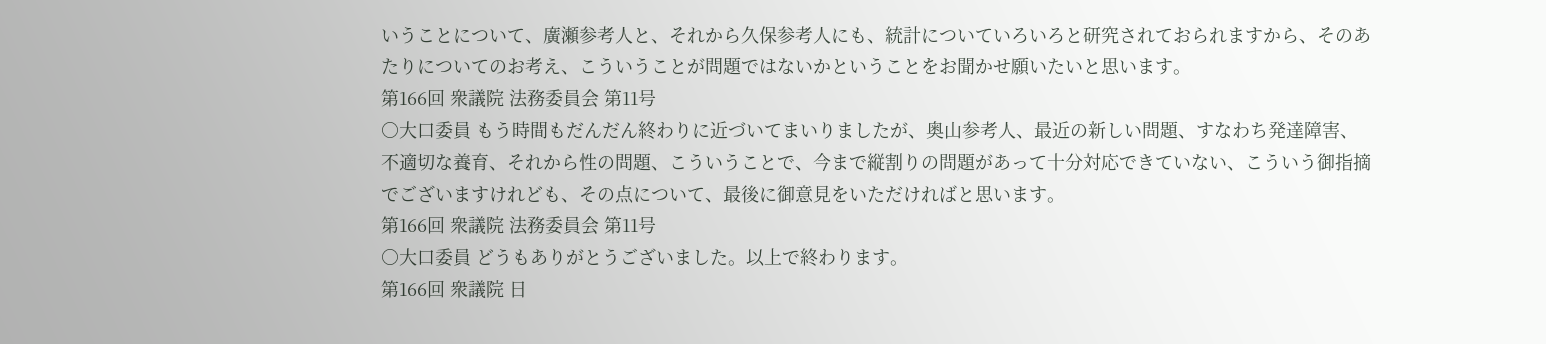いうことについて、廣瀬参考人と、それから久保参考人にも、統計についていろいろと研究されておられますから、そのあたりについてのお考え、こういうことが問題ではないかということをお聞かせ願いたいと思います。
第166回 衆議院 法務委員会 第11号
○大口委員 もう時間もだんだん終わりに近づいてまいりましたが、奥山参考人、最近の新しい問題、すなわち発達障害、不適切な養育、それから性の問題、こういうことで、今まで縦割りの問題があって十分対応できていない、こういう御指摘でございますけれども、その点について、最後に御意見をいただければと思います。
第166回 衆議院 法務委員会 第11号
○大口委員 どうもありがとうございました。以上で終わります。
第166回 衆議院 日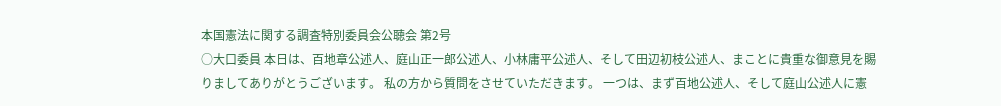本国憲法に関する調査特別委員会公聴会 第2号
○大口委員 本日は、百地章公述人、庭山正一郎公述人、小林庸平公述人、そして田辺初枝公述人、まことに貴重な御意見を賜りましてありがとうございます。 私の方から質問をさせていただきます。 一つは、まず百地公述人、そして庭山公述人に憲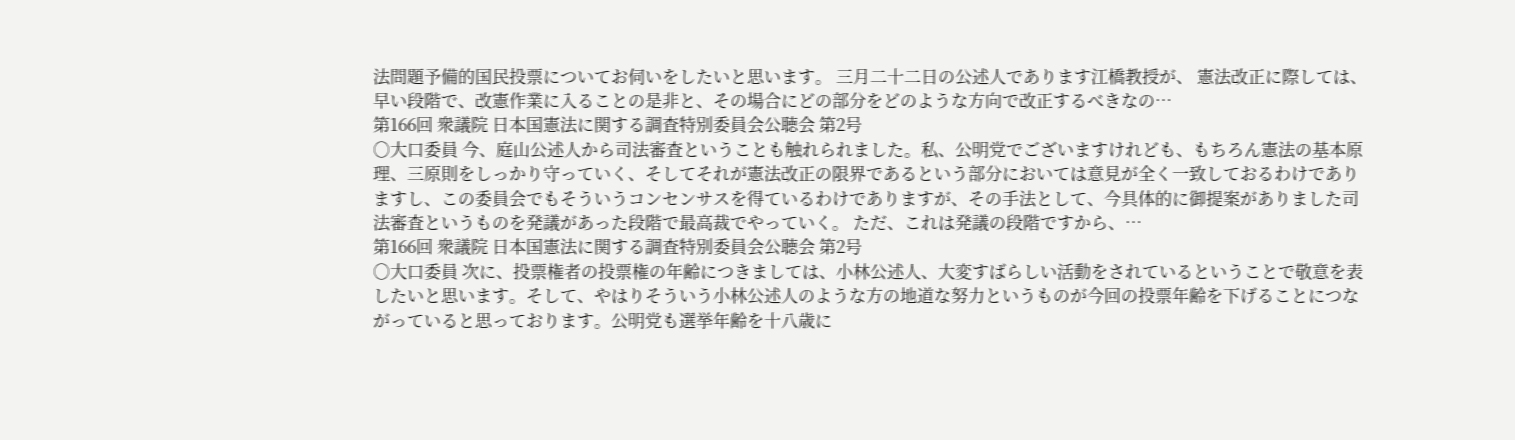法問題予備的国民投票についてお伺いをしたいと思います。 三月二十二日の公述人であります江橋教授が、 憲法改正に際しては、早い段階で、改憲作業に入ることの是非と、その場合にどの部分をどのような方向で改正するべきなの…
第166回 衆議院 日本国憲法に関する調査特別委員会公聴会 第2号
○大口委員 今、庭山公述人から司法審査ということも触れられました。私、公明党でございますけれども、もちろん憲法の基本原理、三原則をしっかり守っていく、そしてそれが憲法改正の限界であるという部分においては意見が全く一致しておるわけでありますし、この委員会でもそういうコンセンサスを得ているわけでありますが、その手法として、今具体的に御提案がありました司法審査というものを発議があった段階で最高裁でやっていく。 ただ、これは発議の段階ですから、…
第166回 衆議院 日本国憲法に関する調査特別委員会公聴会 第2号
○大口委員 次に、投票権者の投票権の年齢につきましては、小林公述人、大変すばらしい活動をされているということで敬意を表したいと思います。そして、やはりそういう小林公述人のような方の地道な努力というものが今回の投票年齢を下げることにつながっていると思っております。公明党も選挙年齢を十八歳に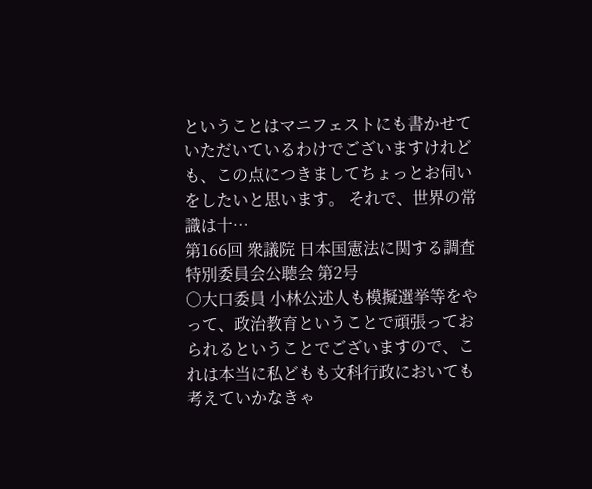ということはマニフェストにも書かせていただいているわけでございますけれども、この点につきましてちょっとお伺いをしたいと思います。 それで、世界の常識は十…
第166回 衆議院 日本国憲法に関する調査特別委員会公聴会 第2号
○大口委員 小林公述人も模擬選挙等をやって、政治教育ということで頑張っておられるということでございますので、これは本当に私どもも文科行政においても考えていかなきゃ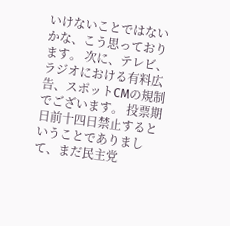いけないことではないかな、こう思っております。 次に、テレビ、ラジオにおける有料広告、スポットCMの規制でございます。 投票期日前十四日禁止するということでありまして、まだ民主党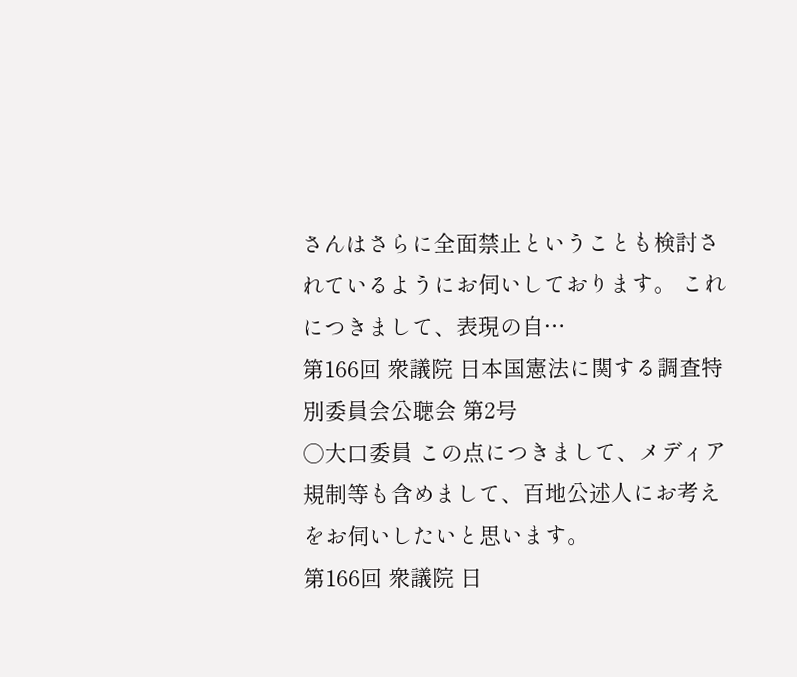さんはさらに全面禁止ということも検討されているようにお伺いしております。 これにつきまして、表現の自…
第166回 衆議院 日本国憲法に関する調査特別委員会公聴会 第2号
○大口委員 この点につきまして、メディア規制等も含めまして、百地公述人にお考えをお伺いしたいと思います。
第166回 衆議院 日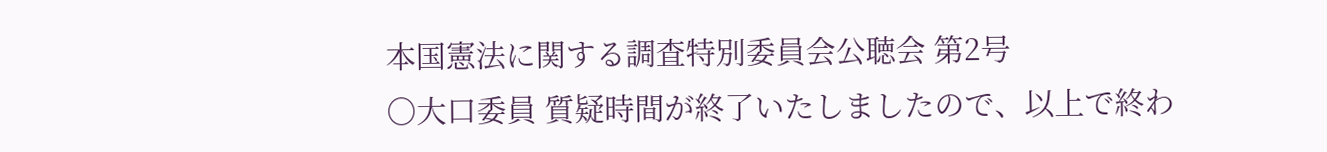本国憲法に関する調査特別委員会公聴会 第2号
○大口委員 質疑時間が終了いたしましたので、以上で終わ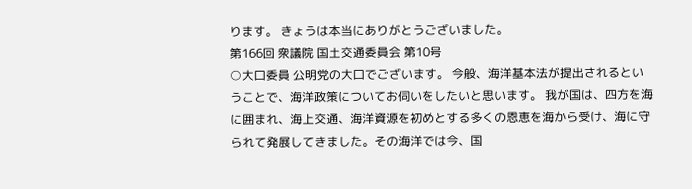ります。 きょうは本当にありがとうございました。
第166回 衆議院 国土交通委員会 第10号
○大口委員 公明党の大口でございます。 今般、海洋基本法が提出されるということで、海洋政策についてお伺いをしたいと思います。 我が国は、四方を海に囲まれ、海上交通、海洋資源を初めとする多くの恩恵を海から受け、海に守られて発展してきました。その海洋では今、国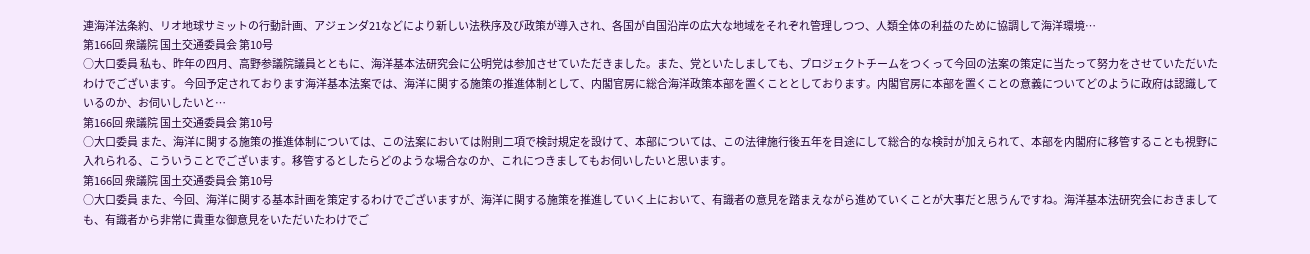連海洋法条約、リオ地球サミットの行動計画、アジェンダ21などにより新しい法秩序及び政策が導入され、各国が自国沿岸の広大な地域をそれぞれ管理しつつ、人類全体の利益のために協調して海洋環境…
第166回 衆議院 国土交通委員会 第10号
○大口委員 私も、昨年の四月、高野参議院議員とともに、海洋基本法研究会に公明党は参加させていただきました。また、党といたしましても、プロジェクトチームをつくって今回の法案の策定に当たって努力をさせていただいたわけでございます。 今回予定されております海洋基本法案では、海洋に関する施策の推進体制として、内閣官房に総合海洋政策本部を置くこととしております。内閣官房に本部を置くことの意義についてどのように政府は認識しているのか、お伺いしたいと…
第166回 衆議院 国土交通委員会 第10号
○大口委員 また、海洋に関する施策の推進体制については、この法案においては附則二項で検討規定を設けて、本部については、この法律施行後五年を目途にして総合的な検討が加えられて、本部を内閣府に移管することも視野に入れられる、こういうことでございます。移管するとしたらどのような場合なのか、これにつきましてもお伺いしたいと思います。
第166回 衆議院 国土交通委員会 第10号
○大口委員 また、今回、海洋に関する基本計画を策定するわけでございますが、海洋に関する施策を推進していく上において、有識者の意見を踏まえながら進めていくことが大事だと思うんですね。海洋基本法研究会におきましても、有識者から非常に貴重な御意見をいただいたわけでご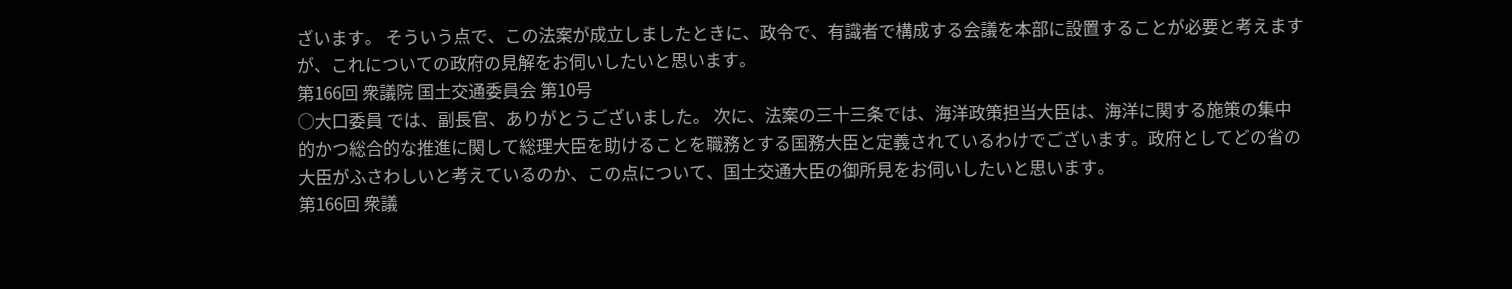ざいます。 そういう点で、この法案が成立しましたときに、政令で、有識者で構成する会議を本部に設置することが必要と考えますが、これについての政府の見解をお伺いしたいと思います。
第166回 衆議院 国土交通委員会 第10号
○大口委員 では、副長官、ありがとうございました。 次に、法案の三十三条では、海洋政策担当大臣は、海洋に関する施策の集中的かつ総合的な推進に関して総理大臣を助けることを職務とする国務大臣と定義されているわけでございます。政府としてどの省の大臣がふさわしいと考えているのか、この点について、国土交通大臣の御所見をお伺いしたいと思います。
第166回 衆議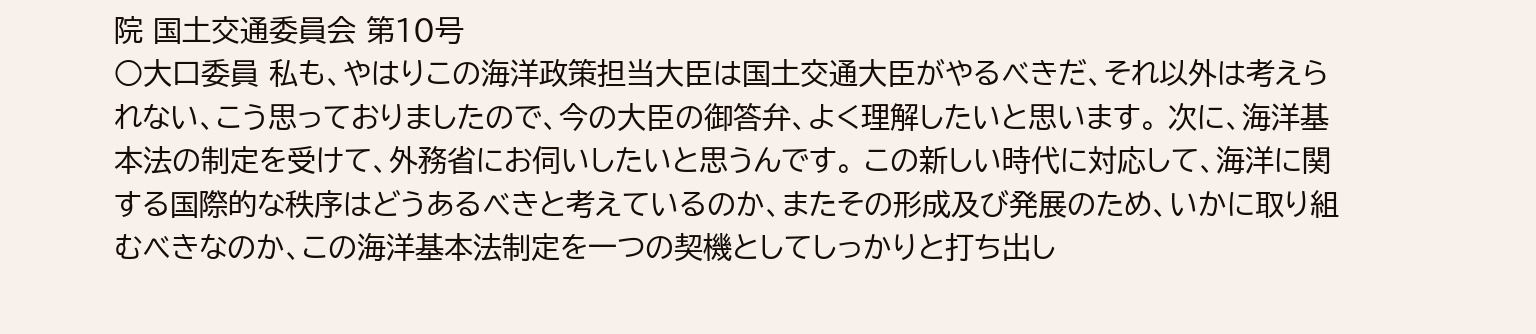院 国土交通委員会 第10号
○大口委員 私も、やはりこの海洋政策担当大臣は国土交通大臣がやるべきだ、それ以外は考えられない、こう思っておりましたので、今の大臣の御答弁、よく理解したいと思います。 次に、海洋基本法の制定を受けて、外務省にお伺いしたいと思うんです。 この新しい時代に対応して、海洋に関する国際的な秩序はどうあるべきと考えているのか、またその形成及び発展のため、いかに取り組むべきなのか、この海洋基本法制定を一つの契機としてしっかりと打ち出し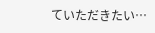ていただきたい…